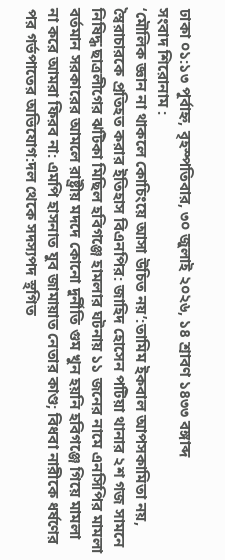ঢাকা ০১:১৩ পূর্বাহ্ন, বৃহস্পতিবার, ৩০ জুলাই ২০২৬, ১৪ শ্রাবণ ১৪৩৩ বঙ্গাব্দ
সংবাদ শিরোনাম :
‘মৌলিক জ্ঞান না থাকলে কোচিংয়ে আসা উচিত নয়’:তামিম ইকবাল আপসকামিতা নয়, স্বৈরাচারকে প্রতিহত করার ইতিহাস বিএনপির: জাহিদ হোসেন পটিয়া থানার ২শ গজ সামনে নিষিদ্ধ ছাত্রলীগের ঝটিকা মিছিল হবিগঞ্জে হামলার ঘটনায় ১১ জনের নামে এনসিপির মামলা বর্তমান সরকারের আমলে রাষ্ট্রীয় মদদে কোনো দুর্নীতি গুম খুন হয়নি হবিগঞ্জে গিয়ে মামলা না করে আমরা ফিরব না: এমপি হাসনাত যুব জামায়াত নেতার কাণ্ড; বিধবা নারীকে ধর্ষণের পর গর্ভপাতের অভিযোগ:দল থেকে সদস্যপদ স্থগিত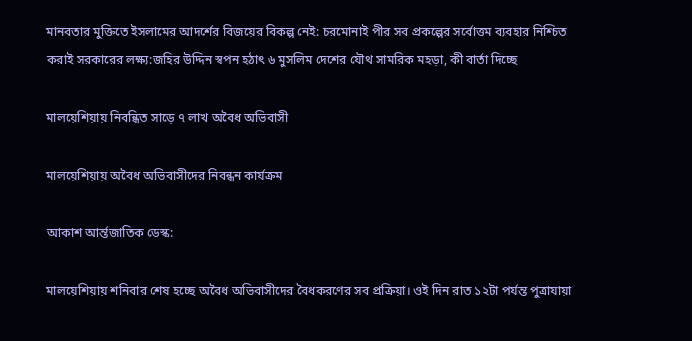মানবতার মুক্তিতে ইসলামের আদর্শের বিজয়ের বিকল্প নেই: চরমোনাই পীর সব প্রকল্পের সর্বোত্তম ব্যবহার নিশ্চিত করাই সরকারের লক্ষ্য:জহির উদ্দিন স্বপন হঠাৎ ৬ মুসলিম দেশের যৌথ সামরিক মহড়া, কী বার্তা দিচ্ছে

মালয়েশিয়ায় নিবন্ধিত সাড়ে ৭ লাখ অবৈধ অভিবাসী

মালয়েশিয়ায় অবৈধ অভিবাসীদের নিবন্ধন কার্যক্রম

আকাশ আর্ন্তজাতিক ডেস্ক:

মালয়েশিয়ায় শনিবার শেষ হচ্ছে অবৈধ অভিবাসীদের বৈধকরণের সব প্রক্রিয়া। ওই দিন রাত ১২টা পর্যন্ত পুত্রাযায়া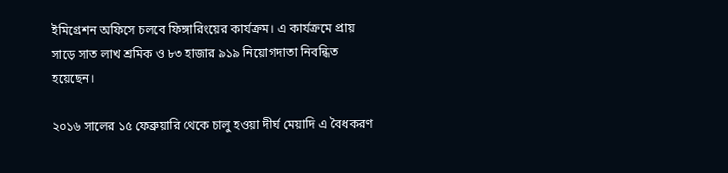ইমিগ্রেশন অফিসে চলবে ফিঙ্গারিংয়ের কার্যক্রম। এ কার্যক্রমে প্রায় সাড়ে সাত লাখ শ্রমিক ও ৮৩ হাজার ৯১৯ নিয়োগদাতা নিবন্ধিত হয়েছেন।

২০১৬ সালের ১৫ ফেব্রুয়ারি থেকে চালু হওয়া দীর্ঘ মেয়াদি এ বৈধকরণ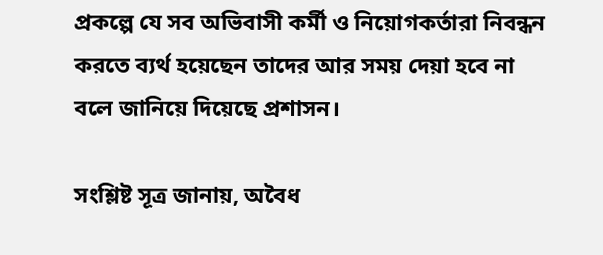প্রকল্পে যে সব অভিবাসী কর্মী ও নিয়োগকর্তারা নিবন্ধন করতে ব্যর্থ হয়েছেন তাদের আর সময় দেয়া হবে না বলে জানিয়ে দিয়েছে প্রশাসন।

সংশ্লিষ্ট সূত্র জানায়, অবৈধ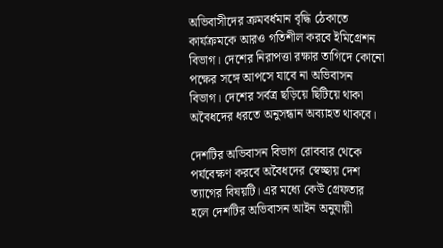অভিবাসীদের ক্রমবর্ধমান বৃদ্ধি ঠেকাতে কার্যক্রমকে আরও গতিশীল করবে ইমিগ্রেশন বিভাগ। দেশের নিরাপত্তা রক্ষার তাগিদে কোনো পক্ষের সঙ্গে আপসে যাবে না অভিবাসন বিভাগ। দেশের সর্বত্র ছড়িয়ে ছিটিয়ে থাকা অবৈধদের ধরতে অনুসন্ধান অব্যাহত থাকবে।

দেশটির অভিবাসন বিভাগ রোববার থেকে পর্যবেক্ষণ করবে অবৈধদের স্বেচ্ছায় দেশ ত্যাগের বিষয়টি। এর মধ্যে কেউ গ্রেফতার হলে দেশটির অভিবাসন আইন অনুযায়ী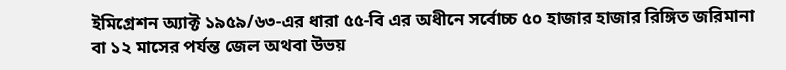ইমিগ্রেশন অ্যাক্ট ১৯৫৯/৬৩-এর ধারা ৫৫-বি এর অধীনে সর্বোচ্চ ৫০ হাজার হাজার রিঙ্গিত জরিমানা বা ১২ মাসের পর্যন্ত জেল অথবা উভয়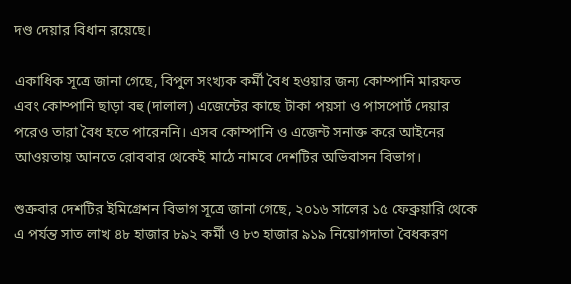দণ্ড দেয়ার বিধান রয়েছে।

একাধিক সূত্রে জানা গেছে, বিপুল সংখ্যক কর্মী বৈধ হওয়ার জন্য কোম্পানি মারফত এবং কোম্পানি ছাড়া বহু (দালাল) এজেন্টের কাছে টাকা পয়সা ও পাসপোর্ট দেয়ার পরেও তারা বৈধ হতে পারেননি। এসব কোম্পানি ও এজেন্ট সনাক্ত করে আইনের আওয়তায় আনতে রোববার থেকেই মাঠে নামবে দেশটির অভিবাসন বিভাগ।

শুক্রবার দেশটির ইমিগ্রেশন বিভাগ সূত্রে জানা গেছে, ২০১৬ সালের ১৫ ফেব্রুয়ারি থেকে এ পর্যন্ত সাত লাখ ৪৮ হাজার ৮৯২ কর্মী ও ৮৩ হাজার ৯১৯ নিয়োগদাতা বৈধকরণ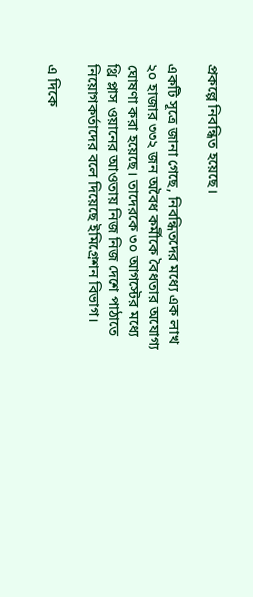প্রকল্পে নিবন্ধিত হয়েছে।

একটি সূত্রে জানা গেছে, নিবন্ধিতদের মধ্যে এক লাখ ২০ হাজার ৩৩২ জন অবৈধ কর্মীকে বৈধতার অযোগ্য ঘোষণা করা হয়েছে। তাদেরকে ৩০ আগস্টের মধ্যে থ্রি প্লাস ওয়ানের আওতায় নিজ নিজ দেশে পাঠাতে নিয়োগকর্তাদের বলে দিয়েছে ইমিগ্রেশন বিভাগ।

এ দিকে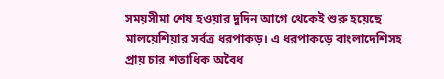সময়সীমা শেষ হওয়ার দুদিন আগে থেকেই শুরু হয়েছে মালয়েশিয়ার সর্বত্র ধরপাকড়। এ ধরপাকড়ে বাংলাদেশিসহ প্রায় চার শতাধিক অবৈধ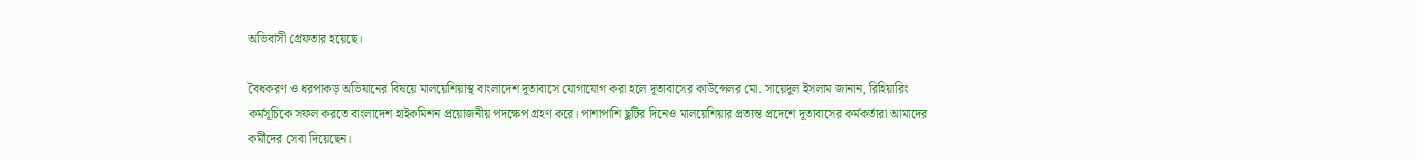অভিবাসী গ্রেফতার হয়েছে।

বৈধকরণ ও ধরপাকড় অভিযানের বিষয়ে মালয়েশিয়াস্থ বাংলাদেশ দূতাবাসে যোগাযোগ করা হলে দূতাবাসের কাউন্সেলর মো. সায়েদুল ইসলাম জানান, রিহিয়ারিং কর্মসূচিকে সফল করতে বাংলাদেশ হাইকমিশন প্রয়োজনীয় পদক্ষেপ গ্রহণ করে। পাশাপাশি ছুটির দিনেও মালয়েশিয়ার প্রত্যন্ত প্রদেশে দূতাবাসের কর্মকর্তারা আমাদের কর্মীদের সেবা দিয়েছেন।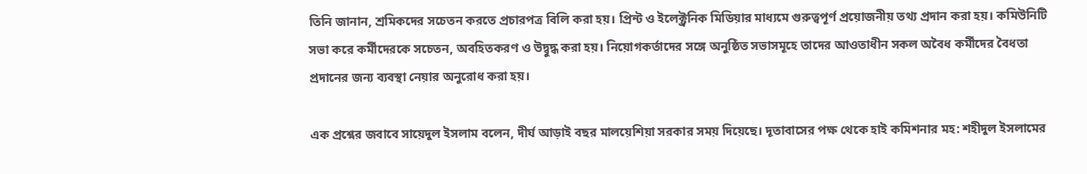তিনি জানান, শ্রমিকদের সচেতন করতে প্রচারপত্র বিলি করা হয়। প্রিন্ট ও ইলেক্ট্রনিক মিডিয়ার মাধ্যমে গুরুত্বপূর্ণ প্রয়োজনীয় তথ্য প্রদান করা হয়। কমিউনিটি সভা করে কর্মীদেরকে সচেতন, অবহিতকরণ ও উদ্বুদ্ধ করা হয়। নিয়োগকর্তাদের সঙ্গে অনুষ্ঠিত সভাসমূহে তাদের আওতাধীন সকল অবৈধ কর্মীদের বৈধতা প্রদানের জন্য ব্যবস্থা নেয়ার অনুরোধ করা হয়।

এক প্রশ্নের জবাবে সায়েদুল ইসলাম বলেন, দীর্ঘ আড়াই বছর মালয়েশিয়া সরকার সময় দিয়েছে। দূতাবাসের পক্ষ থেকে হাই কমিশনার মহ: শহীদুল ইসলামের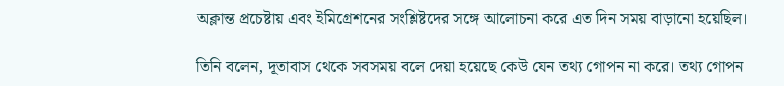অক্লান্ত প্রচেষ্টায় এবং ইমিগ্রেশনের সংশ্লিষ্টদের সঙ্গে আলোচনা করে এত দিন সময় বাড়ানো হয়েছিল।

তিনি বলেন, দূতাবাস থেকে সবসময় বলে দেয়া হয়েছে কেউ যেন তথ্য গোপন না করে। তথ্য গোপন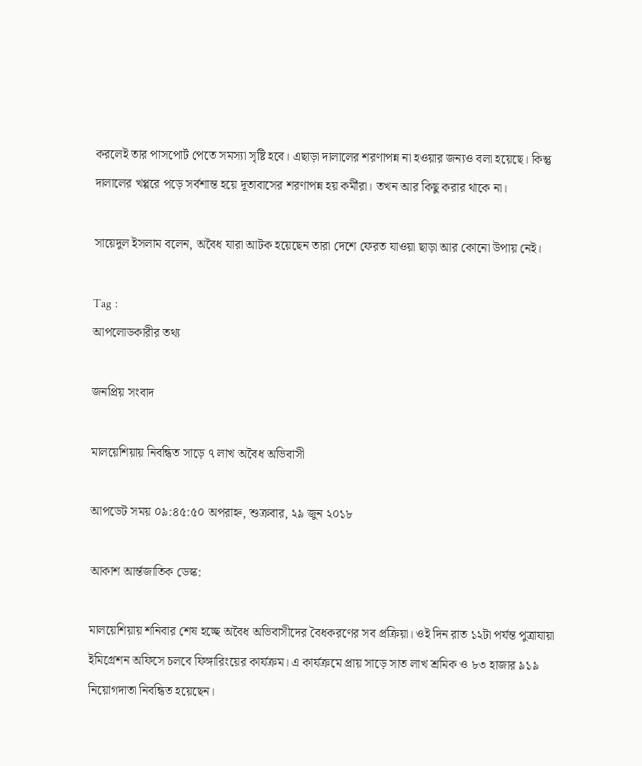করলেই তার পাসপোর্ট পেতে সমস্যা সৃষ্টি হবে। এছাড়া দালালের শরণাপন্ন না হওয়ার জন্যও বলা হয়েছে। কিন্তু দালালের খপ্পরে পড়ে সর্বশান্ত হয়ে দূতাবাসের শরণাপন্ন হয় কর্মীরা। তখন আর কিছু করার থাকে না।

সায়েদুল ইসলাম বলেন, অবৈধ যারা আটক হয়েছেন তারা দেশে ফেরত যাওয়া ছাড়া আর কোনো উপায় নেই।

Tag :
আপলোডকারীর তথ্য

জনপ্রিয় সংবাদ

মালয়েশিয়ায় নিবন্ধিত সাড়ে ৭ লাখ অবৈধ অভিবাসী

আপডেট সময় ০৯:৪৫:৫০ অপরাহ্ন, শুক্রবার, ২৯ জুন ২০১৮

আকাশ আর্ন্তজাতিক ডেস্ক:

মালয়েশিয়ায় শনিবার শেষ হচ্ছে অবৈধ অভিবাসীদের বৈধকরণের সব প্রক্রিয়া। ওই দিন রাত ১২টা পর্যন্ত পুত্রাযায়া ইমিগ্রেশন অফিসে চলবে ফিঙ্গারিংয়ের কার্যক্রম। এ কার্যক্রমে প্রায় সাড়ে সাত লাখ শ্রমিক ও ৮৩ হাজার ৯১৯ নিয়োগদাতা নিবন্ধিত হয়েছেন।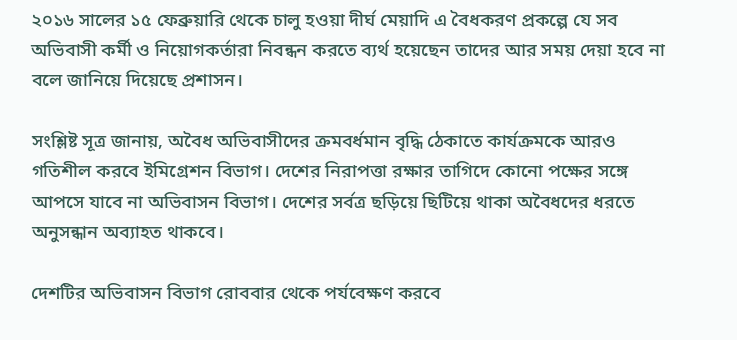২০১৬ সালের ১৫ ফেব্রুয়ারি থেকে চালু হওয়া দীর্ঘ মেয়াদি এ বৈধকরণ প্রকল্পে যে সব অভিবাসী কর্মী ও নিয়োগকর্তারা নিবন্ধন করতে ব্যর্থ হয়েছেন তাদের আর সময় দেয়া হবে না বলে জানিয়ে দিয়েছে প্রশাসন।

সংশ্লিষ্ট সূত্র জানায়, অবৈধ অভিবাসীদের ক্রমবর্ধমান বৃদ্ধি ঠেকাতে কার্যক্রমকে আরও গতিশীল করবে ইমিগ্রেশন বিভাগ। দেশের নিরাপত্তা রক্ষার তাগিদে কোনো পক্ষের সঙ্গে আপসে যাবে না অভিবাসন বিভাগ। দেশের সর্বত্র ছড়িয়ে ছিটিয়ে থাকা অবৈধদের ধরতে অনুসন্ধান অব্যাহত থাকবে।

দেশটির অভিবাসন বিভাগ রোববার থেকে পর্যবেক্ষণ করবে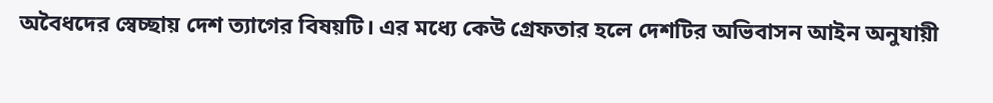অবৈধদের স্বেচ্ছায় দেশ ত্যাগের বিষয়টি। এর মধ্যে কেউ গ্রেফতার হলে দেশটির অভিবাসন আইন অনুযায়ী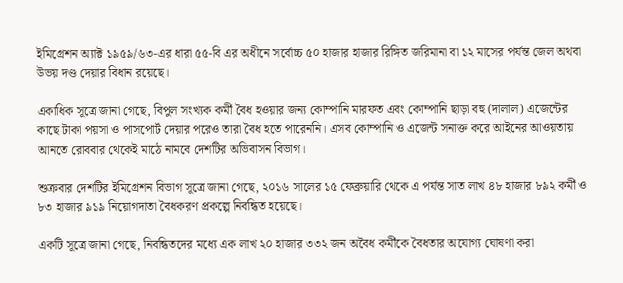ইমিগ্রেশন অ্যাক্ট ১৯৫৯/৬৩-এর ধারা ৫৫-বি এর অধীনে সর্বোচ্চ ৫০ হাজার হাজার রিঙ্গিত জরিমানা বা ১২ মাসের পর্যন্ত জেল অথবা উভয় দণ্ড দেয়ার বিধান রয়েছে।

একাধিক সূত্রে জানা গেছে, বিপুল সংখ্যক কর্মী বৈধ হওয়ার জন্য কোম্পানি মারফত এবং কোম্পানি ছাড়া বহু (দালাল) এজেন্টের কাছে টাকা পয়সা ও পাসপোর্ট দেয়ার পরেও তারা বৈধ হতে পারেননি। এসব কোম্পানি ও এজেন্ট সনাক্ত করে আইনের আওয়তায় আনতে রোববার থেকেই মাঠে নামবে দেশটির অভিবাসন বিভাগ।

শুক্রবার দেশটির ইমিগ্রেশন বিভাগ সূত্রে জানা গেছে, ২০১৬ সালের ১৫ ফেব্রুয়ারি থেকে এ পর্যন্ত সাত লাখ ৪৮ হাজার ৮৯২ কর্মী ও ৮৩ হাজার ৯১৯ নিয়োগদাতা বৈধকরণ প্রকল্পে নিবন্ধিত হয়েছে।

একটি সূত্রে জানা গেছে, নিবন্ধিতদের মধ্যে এক লাখ ২০ হাজার ৩৩২ জন অবৈধ কর্মীকে বৈধতার অযোগ্য ঘোষণা করা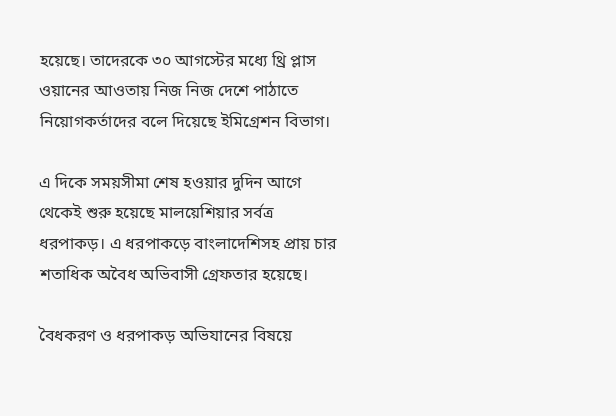হয়েছে। তাদেরকে ৩০ আগস্টের মধ্যে থ্রি প্লাস ওয়ানের আওতায় নিজ নিজ দেশে পাঠাতে নিয়োগকর্তাদের বলে দিয়েছে ইমিগ্রেশন বিভাগ।

এ দিকে সময়সীমা শেষ হওয়ার দুদিন আগে থেকেই শুরু হয়েছে মালয়েশিয়ার সর্বত্র ধরপাকড়। এ ধরপাকড়ে বাংলাদেশিসহ প্রায় চার শতাধিক অবৈধ অভিবাসী গ্রেফতার হয়েছে।

বৈধকরণ ও ধরপাকড় অভিযানের বিষয়ে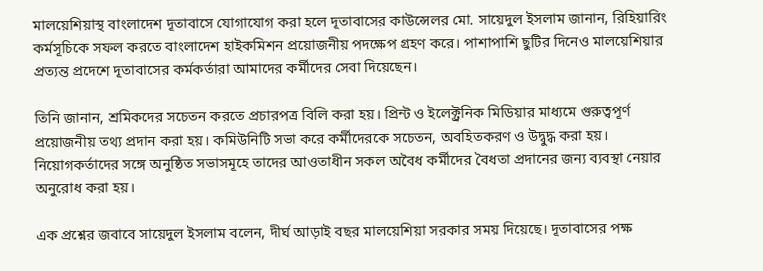মালয়েশিয়াস্থ বাংলাদেশ দূতাবাসে যোগাযোগ করা হলে দূতাবাসের কাউন্সেলর মো. সায়েদুল ইসলাম জানান, রিহিয়ারিং কর্মসূচিকে সফল করতে বাংলাদেশ হাইকমিশন প্রয়োজনীয় পদক্ষেপ গ্রহণ করে। পাশাপাশি ছুটির দিনেও মালয়েশিয়ার প্রত্যন্ত প্রদেশে দূতাবাসের কর্মকর্তারা আমাদের কর্মীদের সেবা দিয়েছেন।

তিনি জানান, শ্রমিকদের সচেতন করতে প্রচারপত্র বিলি করা হয়। প্রিন্ট ও ইলেক্ট্রনিক মিডিয়ার মাধ্যমে গুরুত্বপূর্ণ প্রয়োজনীয় তথ্য প্রদান করা হয়। কমিউনিটি সভা করে কর্মীদেরকে সচেতন, অবহিতকরণ ও উদ্বুদ্ধ করা হয়। নিয়োগকর্তাদের সঙ্গে অনুষ্ঠিত সভাসমূহে তাদের আওতাধীন সকল অবৈধ কর্মীদের বৈধতা প্রদানের জন্য ব্যবস্থা নেয়ার অনুরোধ করা হয়।

এক প্রশ্নের জবাবে সায়েদুল ইসলাম বলেন, দীর্ঘ আড়াই বছর মালয়েশিয়া সরকার সময় দিয়েছে। দূতাবাসের পক্ষ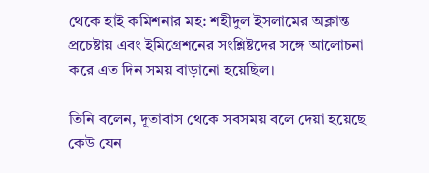থেকে হাই কমিশনার মহ: শহীদুল ইসলামের অক্লান্ত প্রচেষ্টায় এবং ইমিগ্রেশনের সংশ্লিষ্টদের সঙ্গে আলোচনা করে এত দিন সময় বাড়ানো হয়েছিল।

তিনি বলেন, দূতাবাস থেকে সবসময় বলে দেয়া হয়েছে কেউ যেন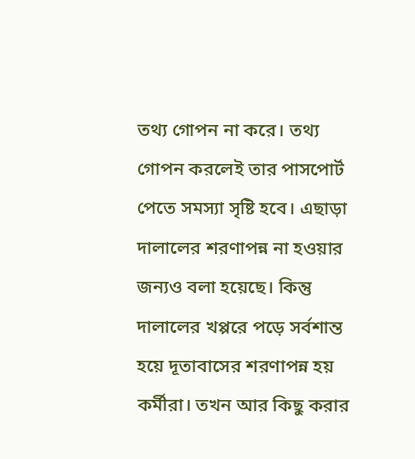তথ্য গোপন না করে। তথ্য গোপন করলেই তার পাসপোর্ট পেতে সমস্যা সৃষ্টি হবে। এছাড়া দালালের শরণাপন্ন না হওয়ার জন্যও বলা হয়েছে। কিন্তু দালালের খপ্পরে পড়ে সর্বশান্ত হয়ে দূতাবাসের শরণাপন্ন হয় কর্মীরা। তখন আর কিছু করার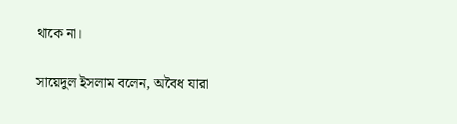থাকে না।

সায়েদুল ইসলাম বলেন, অবৈধ যারা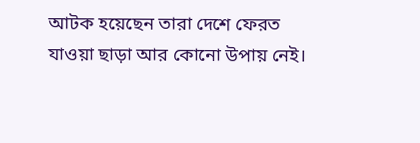আটক হয়েছেন তারা দেশে ফেরত যাওয়া ছাড়া আর কোনো উপায় নেই।